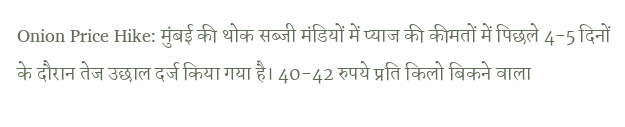Onion Price Hike: मुंबई की थोक सब्जी मंडियों में प्याज की कीमतों में पिछले 4-5 दिनों के दौरान तेज उछाल दर्ज किया गया है। 40-42 रुपये प्रति किलो बिकने वाला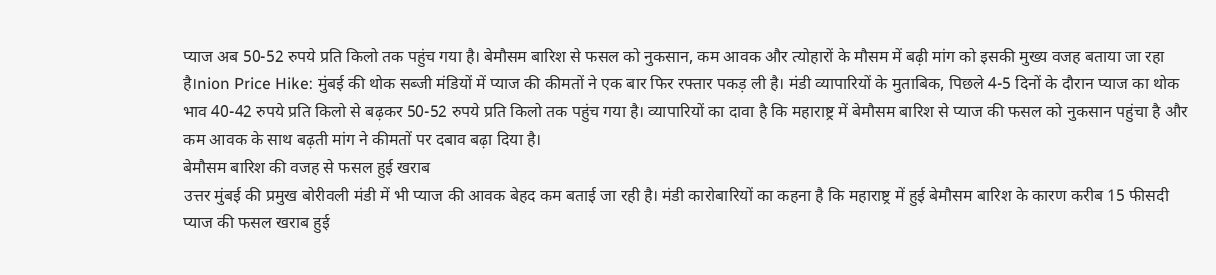प्याज अब 50-52 रुपये प्रति किलो तक पहुंच गया है। बेमौसम बारिश से फसल को नुकसान, कम आवक और त्योहारों के मौसम में बढ़ी मांग को इसकी मुख्य वजह बताया जा रहा है।nion Price Hike: मुंबई की थोक सब्जी मंडियों में प्याज की कीमतों ने एक बार फिर रफ्तार पकड़ ली है। मंडी व्यापारियों के मुताबिक, पिछले 4-5 दिनों के दौरान प्याज का थोक भाव 40-42 रुपये प्रति किलो से बढ़कर 50-52 रुपये प्रति किलो तक पहुंच गया है। व्यापारियों का दावा है कि महाराष्ट्र में बेमौसम बारिश से प्याज की फसल को नुकसान पहुंचा है और कम आवक के साथ बढ़ती मांग ने कीमतों पर दबाव बढ़ा दिया है।
बेमौसम बारिश की वजह से फसल हुई खराब
उत्तर मुंबई की प्रमुख बोरीवली मंडी में भी प्याज की आवक बेहद कम बताई जा रही है। मंडी कारोबारियों का कहना है कि महाराष्ट्र में हुई बेमौसम बारिश के कारण करीब 15 फीसदी प्याज की फसल खराब हुई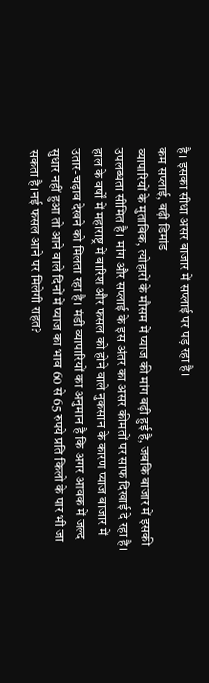है। इसका सीधा असर बाजार में सप्लाई पर पड़ रहा है।
कम सप्लाई, बढ़ी डिमांड
व्यापारियों के मुताबिक, त्योहारों के मौसम में प्याज की मांग बढ़ी हुई है, जबकि बाजार में इसकी उपलब्धता सीमित है। मांग और सप्लाई के इस अंतर का असर कीमतों पर साफ दिखाई दे रहा है। हाल के वर्षों में महाराष्ट्र में बारिश और फसल को होने वाले नुकसान के कारण प्याज बाजार में उतार-चढ़ाव देखने को मिलता रहा है। मंडी व्यापारियों का अनुमान है कि अगर आवक में जल्द सुधार नहीं हुआ तो आने वाले दिनों में प्याज का भाव 60 से 65 रुपये प्रति किलो के पार भी जा सकता है।नई फसल आने पर मिलेगी राहत?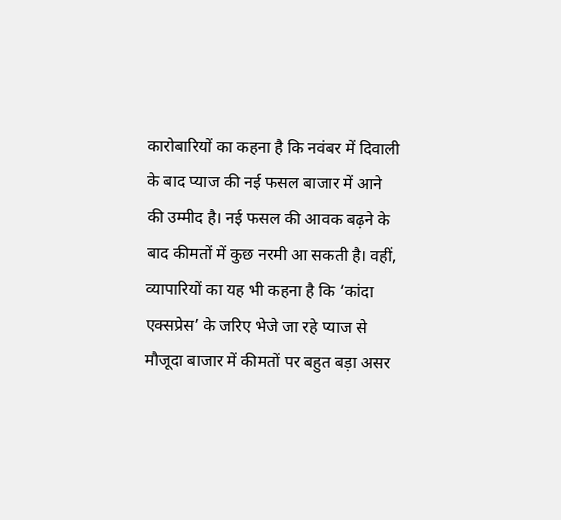कारोबारियों का कहना है कि नवंबर में दिवाली के बाद प्याज की नई फसल बाजार में आने की उम्मीद है। नई फसल की आवक बढ़ने के बाद कीमतों में कुछ नरमी आ सकती है। वहीं, व्यापारियों का यह भी कहना है कि ‘कांदा एक्सप्रेस’ के जरिए भेजे जा रहे प्याज से मौजूदा बाजार में कीमतों पर बहुत बड़ा असर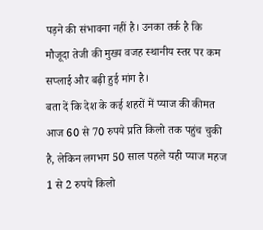पड़ने की संभावना नहीं है। उनका तर्क है कि मौजूदा तेजी की मुख्य वजह स्थानीय स्तर पर कम सप्लाई और बढ़ी हुई मांग है।
बता दें कि देश के कई शहरों में प्याज की कीमत आज 60 से 70 रुपये प्रति किलो तक पहुंच चुकी है, लेकिन लगभग 50 साल पहले यही प्याज महज 1 से 2 रुपये किलो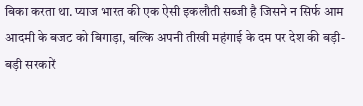बिका करता था. प्याज भारत की एक ऐसी इकलौती सब्जी है जिसने न सिर्फ आम आदमी के बजट को बिगाड़ा, बल्कि अपनी तीखी महंगाई के दम पर देश की बड़ी-बड़ी सरकारें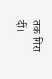तक गिरा दीं।